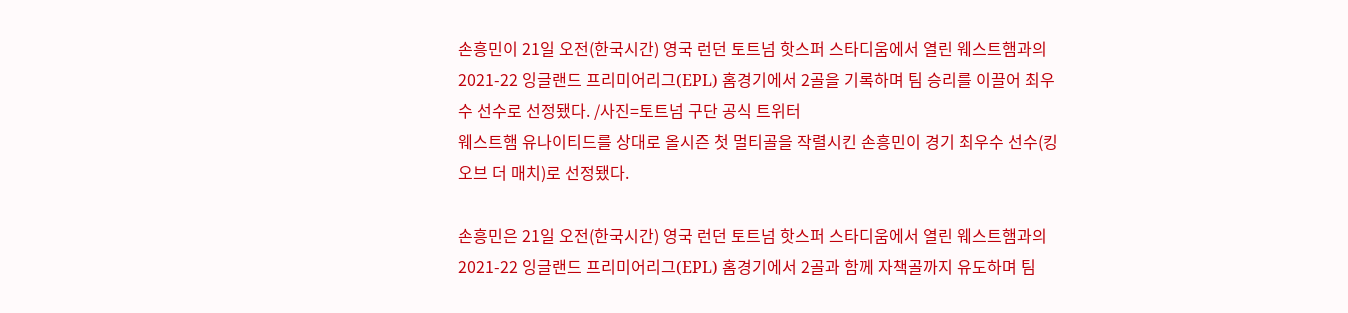손흥민이 21일 오전(한국시간) 영국 런던 토트넘 핫스퍼 스타디움에서 열린 웨스트햄과의2021-22 잉글랜드 프리미어리그(EPL) 홈경기에서 2골을 기록하며 팀 승리를 이끌어 최우수 선수로 선정됐다. /사진=토트넘 구단 공식 트위터
웨스트햄 유나이티드를 상대로 올시즌 첫 멀티골을 작렬시킨 손흥민이 경기 최우수 선수(킹 오브 더 매치)로 선정됐다.

손흥민은 21일 오전(한국시간) 영국 런던 토트넘 핫스퍼 스타디움에서 열린 웨스트햄과의 2021-22 잉글랜드 프리미어리그(EPL) 홈경기에서 2골과 함께 자책골까지 유도하며 팀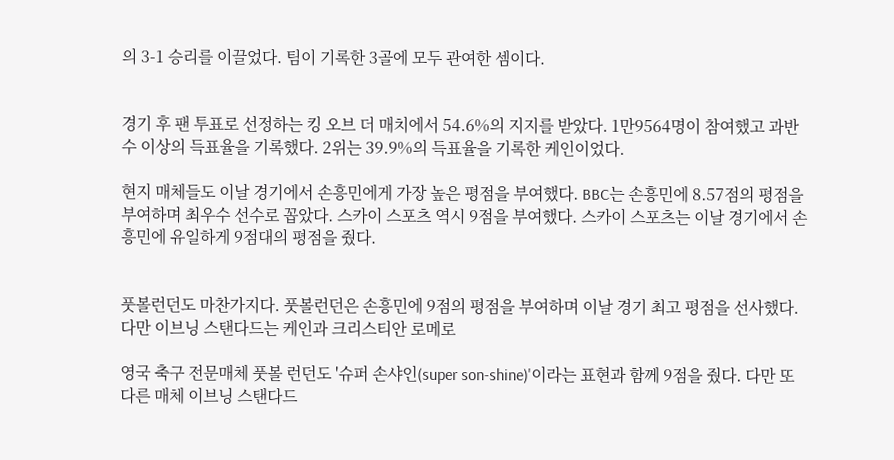의 3-1 승리를 이끌었다. 팀이 기록한 3골에 모두 관여한 셈이다.


경기 후 팬 투표로 선정하는 킹 오브 더 매치에서 54.6%의 지지를 받았다. 1만9564명이 참여했고 과반수 이상의 득표율을 기록했다. 2위는 39.9%의 득표율을 기록한 케인이었다.

현지 매체들도 이날 경기에서 손흥민에게 가장 높은 평점을 부여했다. BBC는 손흥민에 8.57점의 평점을 부여하며 최우수 선수로 꼽았다. 스카이 스포츠 역시 9점을 부여했다. 스카이 스포츠는 이날 경기에서 손흥민에 유일하게 9점대의 평점을 줬다.


풋볼런던도 마찬가지다. 풋볼런던은 손흥민에 9점의 평점을 부여하며 이날 경기 최고 평점을 선사했다. 다만 이브닝 스탠다드는 케인과 크리스티안 로메로

영국 축구 전문매체 풋볼 런던도 '슈퍼 손샤인(super son-shine)'이라는 표현과 함께 9점을 줬다. 다만 또 다른 매체 이브닝 스탠다드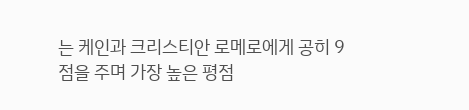는 케인과 크리스티안 로메로에게 공히 9점을 주며 가장 높은 평점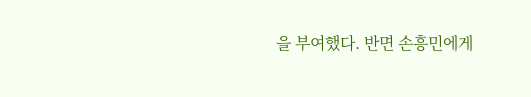을 부여했다. 반면 손흥민에게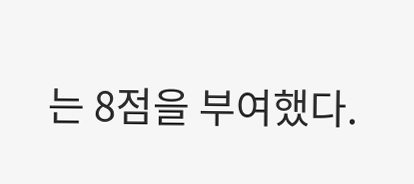는 8점을 부여했다.